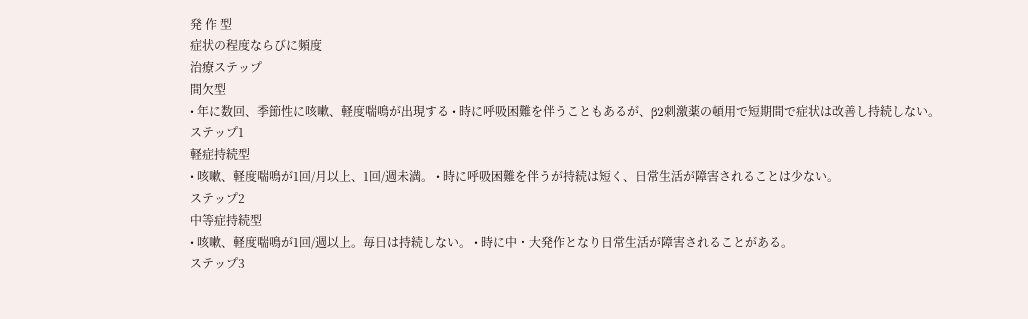発 作 型
症状の程度ならびに頻度
治療ステップ
間欠型
• 年に数回、季節性に咳嗽、軽度喘鳴が出現する • 時に呼吸困難を伴うこともあるが、β2刺激薬の頓用で短期間で症状は改善し持続しない。
ステップ1
軽症持続型
• 咳嗽、軽度喘鳴が1回/月以上、1回/週未満。 • 時に呼吸困難を伴うが持続は短く、日常生活が障害されることは少ない。
ステップ2
中等症持続型
• 咳嗽、軽度喘鳴が1回/週以上。毎日は持続しない。 • 時に中・大発作となり日常生活が障害されることがある。
ステップ3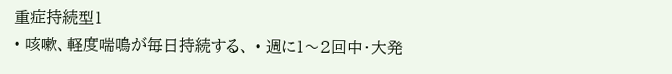重症持続型1
• 咳嗽、軽度喘鳴が毎日持続する、 • 週に1〜2回中・大発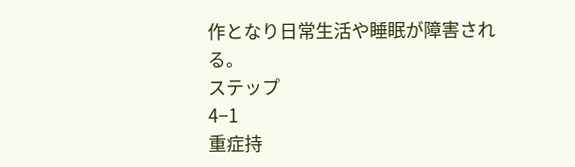作となり日常生活や睡眠が障害される。
ステップ
4−1
重症持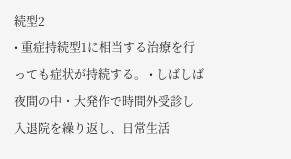続型2
• 重症持続型1に相当する治療を行っても症状が持続する。 • しばしば夜間の中・大発作で時間外受診し入退院を繰り返し、日常生活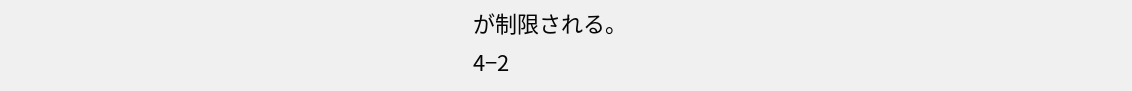が制限される。
4−2